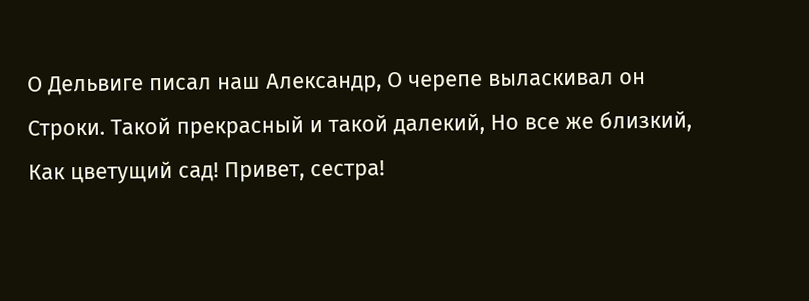О Дельвиге писал наш Александр, О черепе выласкивал он Строки. Такой прекрасный и такой далекий, Но все же близкий, Как цветущий сад! Привет, сестра!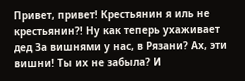Привет, привет! Крестьянин я иль не крестьянин?! Ну как теперь ухаживает дед За вишнями у нас, в Рязани? Ах, эти вишни! Ты их не забыла? И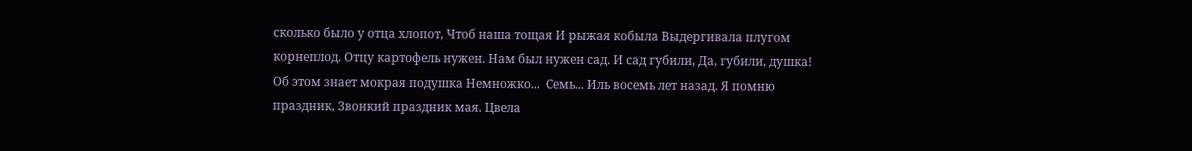сколько было у отца хлопот, Чтоб наша тощая И рыжая кобыла Выдергивала плугом корнеплод. Отцу картофель нужен. Нам был нужен сад. И сад губили, Да, губили, душка! Об этом знает мокрая подушка Немножко...  Семь... Иль восемь лет назад. Я помню праздник, Звонкий праздник мая. Цвела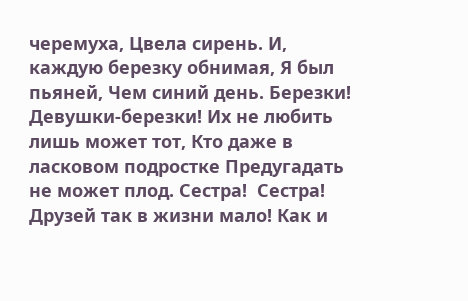черемуха, Цвела сирень. И, каждую березку обнимая, Я был пьяней, Чем синий день. Березки! Девушки-березки! Их не любить лишь может тот, Кто даже в ласковом подростке Предугадать не может плод. Сестра!  Сестра! Друзей так в жизни мало! Как и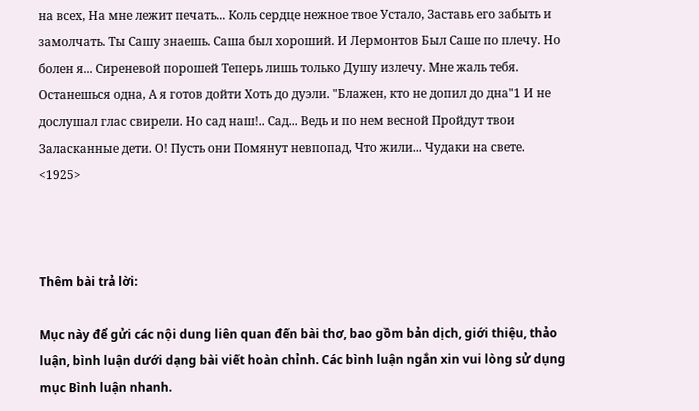на всех, На мне лежит печать... Коль сердце нежное твое Устало, Заставь его забыть и замолчать. Ты Сашу знаешь. Саша был хороший. И Лермонтов Был Саше по плечу. Но болен я... Сиреневой порошей Теперь лишь только Душу излечу. Мне жаль тебя. Останешься одна, А я готов дойти Хоть до дуэли. "Блажен, кто не допил до дна"1 И не дослушал глас свирели. Но сад наш!.. Сад... Ведь и по нем весной Пройдут твои Заласканные дети. О! Пусть они Помянут невпопад, Что жили... Чудаки на свете. <1925>



Thêm bài trả lời:

Mục này để gửi các nội dung liên quan đến bài thơ, bao gồm bản dịch, giới thiệu, thảo luận, bình luận dưới dạng bài viết hoàn chỉnh. Các bình luận ngắn xin vui lòng sử dụng mục Bình luận nhanh.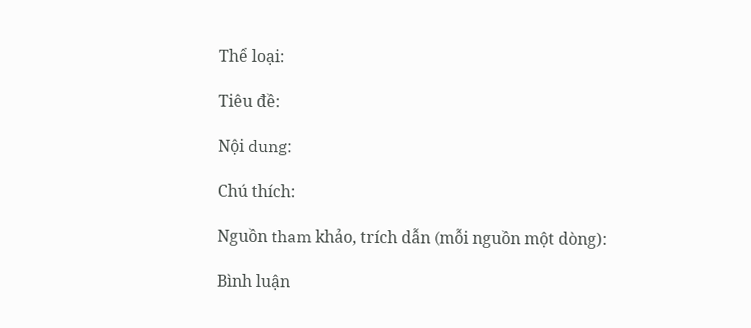Thể loại:

Tiêu đề:

Nội dung:

Chú thích:

Nguồn tham khảo, trích dẫn (mỗi nguồn một dòng):

Bình luận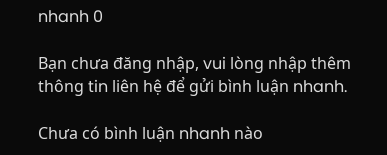nhanh 0

Bạn chưa đăng nhập, vui lòng nhập thêm thông tin liên hệ để gửi bình luận nhanh.

Chưa có bình luận nhanh nào